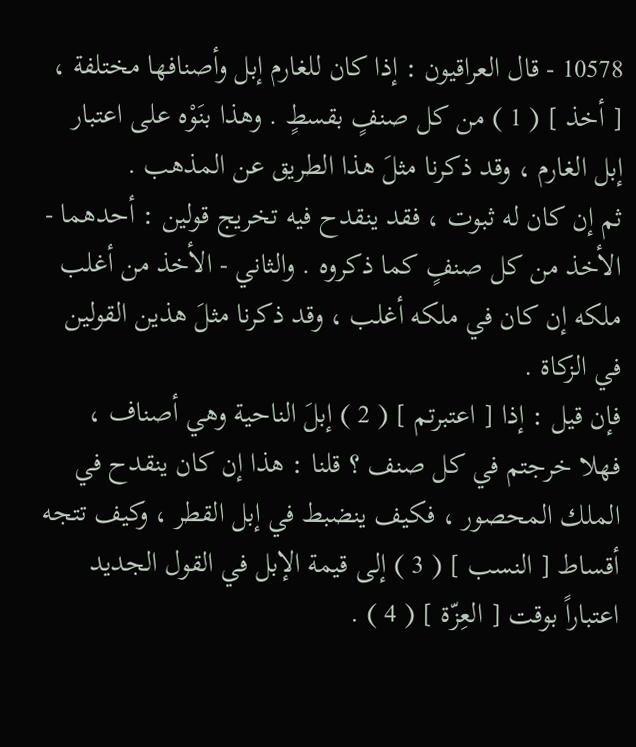10578 - قال العراقيون : إذا كان للغارم إبل وأصنافها مختلفة ، [ أخذ ] ( 1 ) من كل صنفٍ بقسطٍ . وهذا بنَوْه على اعتبار إبل الغارم ، وقد ذكرنا مثلَ هذا الطريق عن المذهب .
ثم إن كان له ثبوت ، فقد ينقدح فيه تخريج قولين : أحدهما - الأخذ من كل صنفٍ كما ذكروه . والثاني - الأخذ من أغلب ملكه إن كان في ملكه أغلب ، وقد ذكرنا مثلَ هذين القولين في الزكاة .
فإن قيل : إذا [ اعتبرتم ] ( 2 ) إبلَ الناحية وهي أصناف ، فهلا خرجتم في كل صنف ؟ قلنا : هذا إن كان ينقدح في الملك المحصور ، فكيف ينضبط في إبل القطر ، وكيف تتجه أقساط [ النسب ] ( 3 ) إلى قيمة الإبل في القول الجديد اعتباراً بوقت [ العِزّة ] ( 4 ) .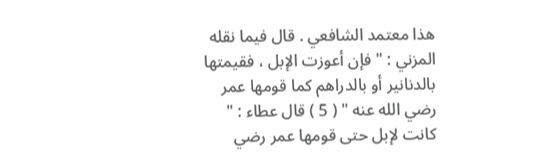هذا معتمد الشافعي . قال فيما نقله المزني : " فإن أعوزت الإبل ، فقيمتها بالدنانير أو بالدراهم كما قومها عمر رضي الله عنه " ( 5 ) قال عطاء : " كانت لإبل حتى قومها عمر رضي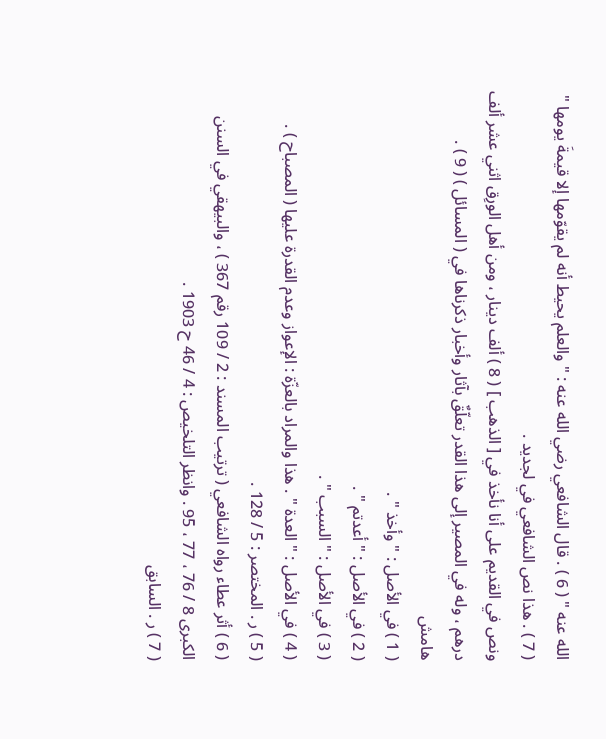الله عنه " ( 6 ) . قال الشافعي رضي الله عنه : " والعلم يحيط أنه لم يقوّمها إلا قيمةَ يومها " ( 7 ) . هذا نص الشافعي في لجديد .
ونص في القديم على أنا نأخذ في [ الذهب ] ( 8 ) ألف دينار ، ومن أهل الورِق اثني عشر ألف درهم ، وله في المصير إلى هذا القدر تعلّقٌ بآثار وأخبار ذكرناها في ( المسائل ) ( 9 ) .
هامش
( 1 ) في الأصل : " وأخذ " .
( 2 ) في الأصل : " أعدتم " .
( 3 ) في الأصل : " السبب " .
( 4 ) في الأصل : " العدة " . هذا والمراد بالعزّة : الإعواز وعدم القدرة عليها ( المصباح ) .
( 5 ) ر . المختصر : 5 / 128 .
( 6 ) أثر عطاء رواه الشافعي ( ترتيب المسند : 2 / 109 رقم 367 ) ، والبيهقي في السنن الكبرى 8 / 76 ، 77 ، 95 . وانظر التلخيص : 4 / 46 ح 1903 .
( 7 ) ر . السابق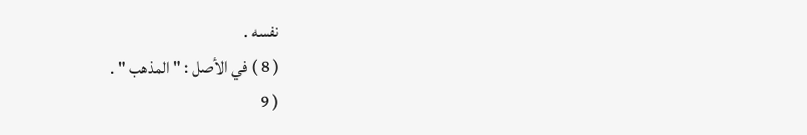نفسه .
( 8 ) في الأصل : " المذهب " .
( 9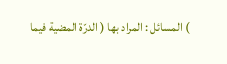) المسائل : المراد بها ( الدرّة المضية فيما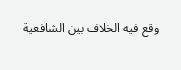وقع فيه الخلاف بين الشافعية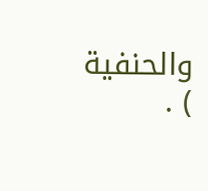والحنفية ) .